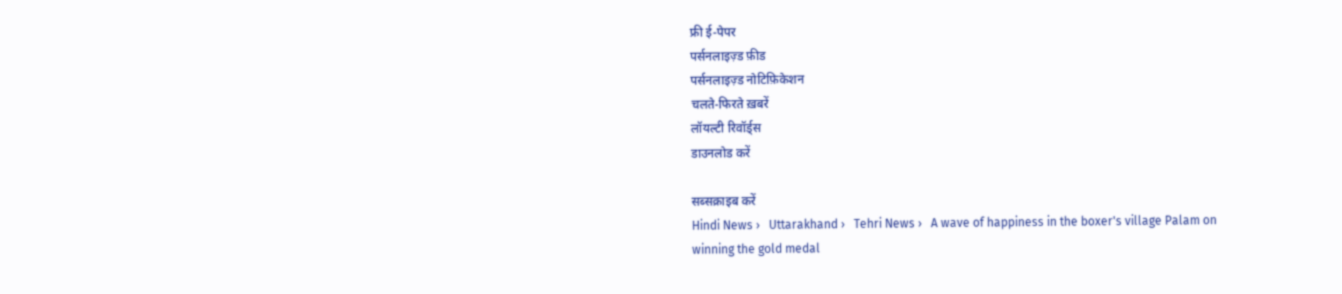फ्री ई-पेपर
पर्सनलाइज़्ड फ़ीड
पर्सनलाइज़्ड नोटिफ़िकेशन
चलते-फिरते ख़बरें
लॉयल्टी रिवॉर्ड्स
डाउनलोड करें

सब्सक्राइब करें
Hindi News ›   Uttarakhand ›   Tehri News ›   A wave of happiness in the boxer's village Palam on winning the gold medal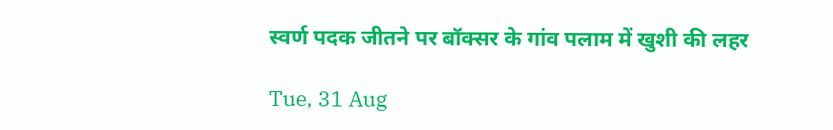स्वर्ण पदक जीतने पर बॉक्सर के गांव पलाम में खुशी की लहर

Tue, 31 Aug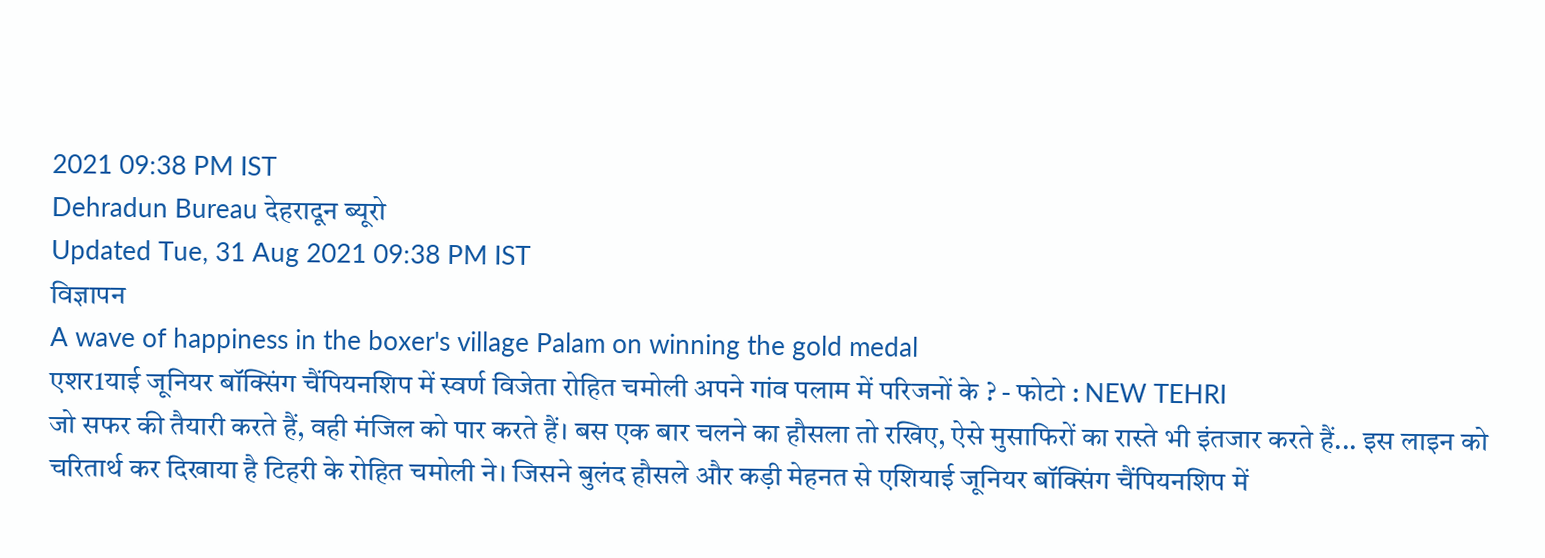2021 09:38 PM IST
Dehradun Bureau देहरादून ब्यूरो
Updated Tue, 31 Aug 2021 09:38 PM IST
विज्ञापन
A wave of happiness in the boxer's village Palam on winning the gold medal
एशर1याई जूनियर बॉक्सिंग चैंपियनशिप में स्वर्ण विजेता रोहित चमोली अपने गांव पलाम में परिजनों के ? - फोटो : NEW TEHRI
जो सफर की तैयारी करते हैं, वही मंजिल को पार करते हैं। बस एक बार चलने का हौसला तो रखिए, ऐसे मुसाफिरों का रास्ते भी इंतजार करते हैं... इस लाइन को चरितार्थ कर दिखाया है टिहरी के रोहित चमोली ने। जिसने बुलंद हौसले और कड़ी मेहनत से एशियाई जूनियर बॉक्सिंग चैंपियनशिप में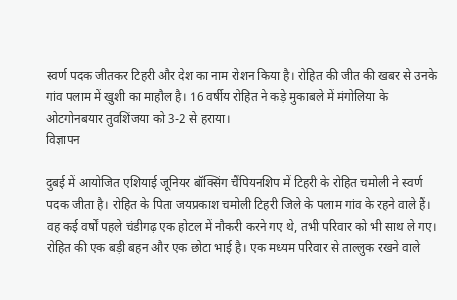स्वर्ण पदक जीतकर टिहरी और देश का नाम रोशन किया है। रोहित की जीत की खबर से उनके गांव पलाम में खुशी का माहौल है। 16 वर्षीय रोहित ने कड़े मुकाबले में मंगोलिया के ओटगोनबयार तुवशिंजया को 3-2 से हराया।
विज्ञापन

दुबई में आयोजित एशियाई जूनियर बॉक्सिंग चैंपियनशिप में टिहरी के रोहित चमोली ने स्वर्ण पदक जीता है। रोहित के पिता जयप्रकाश चमोली टिहरी जिले के पलाम गांव के रहने वाले हैं। वह कई वर्षों पहले चंडीगढ़ एक होटल में नौकरी करने गए थे, तभी परिवार को भी साथ ले गए। रोहित की एक बड़ी बहन और एक छोटा भाई है। एक मध्यम परिवार से ताल्लुक रखने वाले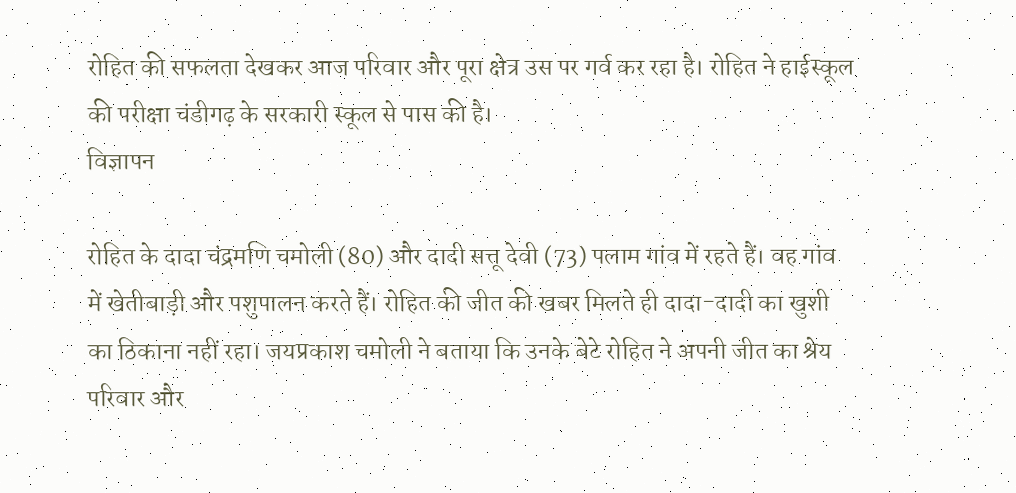रोहित की सफलता देखकर आज परिवार और पूरा क्षेत्र उस पर गर्व कर रहा है। रोहित ने हाईस्कूल की परीक्षा चंडीगढ़ के सरकारी स्कूल से पास की है।
विज्ञापन

रोहित के दादा चंद्रमणि चमोली (80) और दादी सत्तू देवी (73) पलाम गांव में रहते हैं। वह गांव में खेतीबाड़ी और पशुपालन करते हैं। रोहित की जीत की खबर मिलते ही दादा-दादी का खुशी का ठिकाना नहीं रहा। जयप्रकाश चमोली ने बताया कि उनके बेटे रोहित ने अपनी जीत का श्रेय परिवार और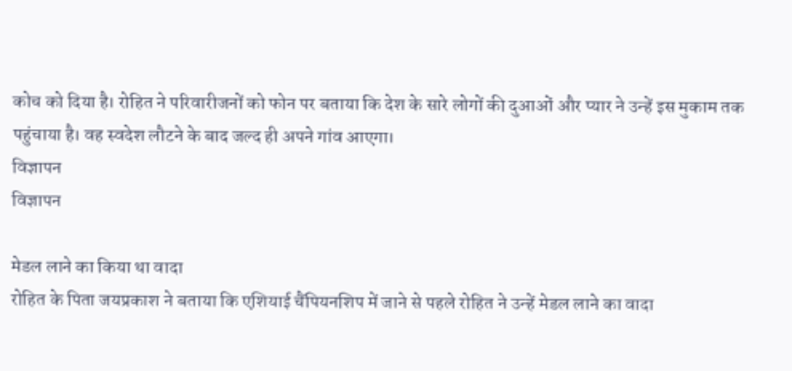कोच को दिया है। रोहित ने परिवारीजनों को फोन पर बताया कि देश के सारे लोगों की दुआओं और प्यार ने उन्हें इस मुकाम तक पहुंचाया है। वह स्वदेश लौटने के बाद जल्द ही अपने गांव आएगा।
विज्ञापन
विज्ञापन

मेडल लाने का किया था वादा
रोहित के पिता जयप्रकाश ने बताया कि एशियाई चैंपियनशिप में जाने से पहले रोहित ने उन्हें मेडल लाने का वादा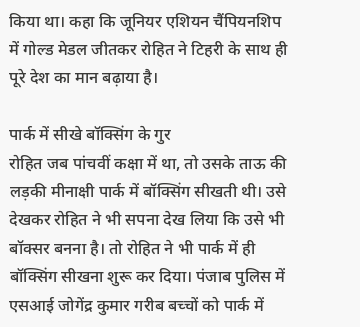किया था। कहा कि जूनियर एशियन चैंपियनशिप में गोल्ड मेडल जीतकर रोहित ने टिहरी के साथ ही पूरे देश का मान बढ़ाया है।

पार्क में सीखे बॉक्सिंग के गुर
रोहित जब पांचवीं कक्षा में था, तो उसके ताऊ की लड़की मीनाक्षी पार्क में बॉक्सिंग सीखती थी। उसे देखकर रोहित ने भी सपना देख लिया कि उसे भी बॉक्सर बनना है। तो रोहित ने भी पार्क में ही बॉक्सिंग सीखना शुरू कर दिया। पंजाब पुलिस में एसआई जोगेंद्र कुमार गरीब बच्चों को पार्क में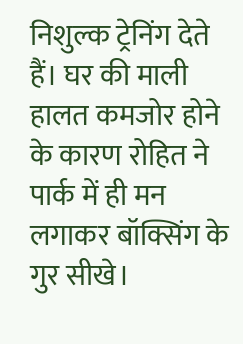निशुल्क ट्रेनिंग देते हैं। घर की माली हालत कमजोर होने के कारण रोहित ने पार्क में ही मन लगाकर बॉक्सिंग के गुर सीखे।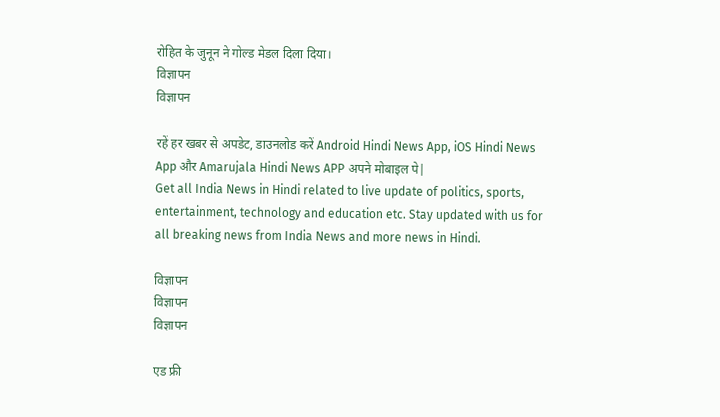रोहित के जुनून ने गोल्ड मेडल दिला दिया।
विज्ञापन
विज्ञापन

रहें हर खबर से अपडेट, डाउनलोड करें Android Hindi News App, iOS Hindi News App और Amarujala Hindi News APP अपने मोबाइल पे|
Get all India News in Hindi related to live update of politics, sports, entertainment, technology and education etc. Stay updated with us for all breaking news from India News and more news in Hindi.

विज्ञापन
विज्ञापन
विज्ञापन

एड फ्री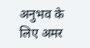अनुभव के लिए अमर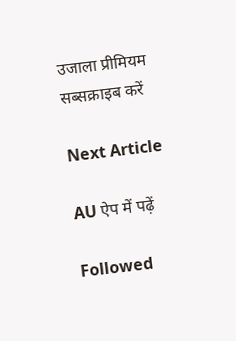उजाला प्रीमियम सब्सक्राइब करें

Next Article

AU ऐप में पढ़ें

Followed